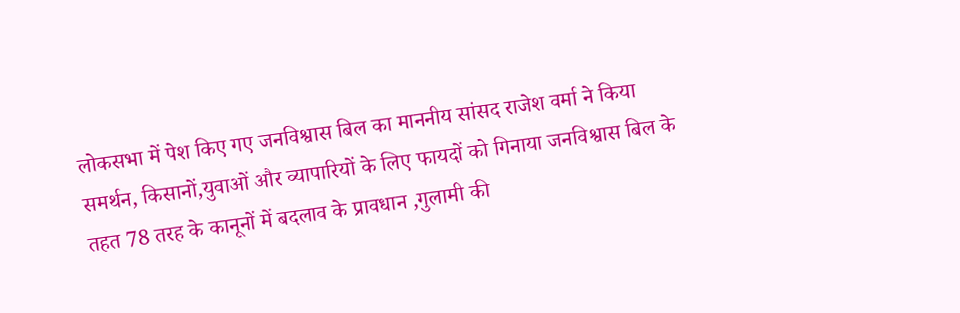लोकसभा में पेश किए गए जनविश्वास बिल का माननीय सांसद राजेश वर्मा ने किया समर्थन, किसानों,युवाओं और व्यापारियों के लिए फायदों को गिनाया जनविश्वास बिल के तहत 78 तरह के कानूनों में बदलाव के प्रावधान ,गुलामी की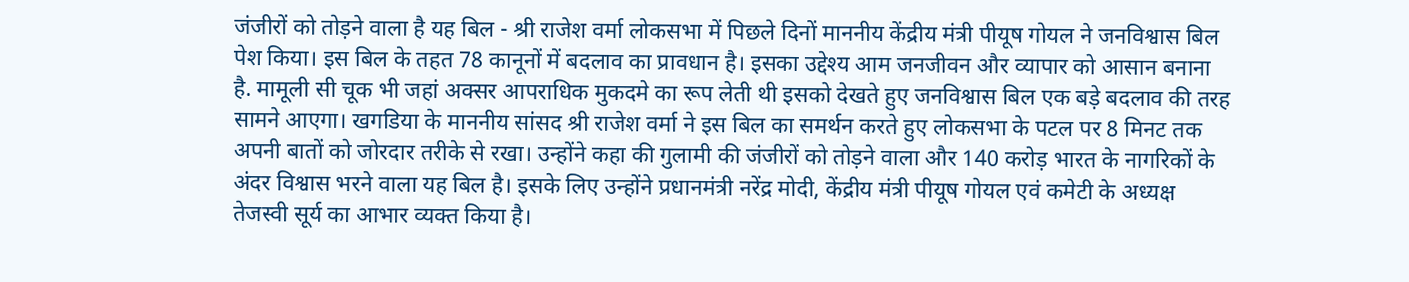जंजीरों को तोड़ने वाला है यह बिल - श्री राजेश वर्मा लोकसभा में पिछले दिनों माननीय केंद्रीय मंत्री पीयूष गोयल ने जनविश्वास बिल पेश किया। इस बिल के तहत 78 कानूनों में बदलाव का प्रावधान है। इसका उद्देश्य आम जनजीवन और व्यापार को आसान बनाना है. मामूली सी चूक भी जहां अक्सर आपराधिक मुकदमे का रूप लेती थी इसको देखते हुए जनविश्वास बिल एक बड़े बदलाव की तरह सामने आएगा। खगडिया के माननीय सांसद श्री राजेश वर्मा ने इस बिल का समर्थन करते हुए लोकसभा के पटल पर 8 मिनट तक अपनी बातों को जोरदार तरीके से रखा। उन्होंने कहा की गुलामी की जंजीरों को तोड़ने वाला और 140 करोड़ भारत के नागरिकों के अंदर विश्वास भरने वाला यह बिल है। इसके लिए उन्होंने प्रधानमंत्री नरेंद्र मोदी, केंद्रीय मंत्री पीयूष गोयल एवं कमेटी के अध्यक्ष तेजस्वी सूर्य का आभार व्यक्त किया है।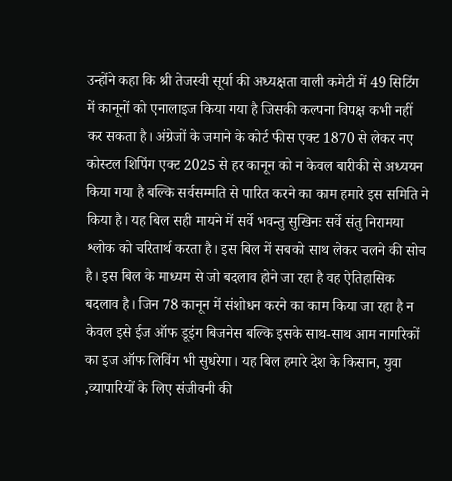उन्होंने कहा कि श्री तेजस्वी सूर्या की अध्यक्षता वाली कमेटी में 49 सिटिंग में कानूनों को एनालाइज किया गया है जिसकी कल्पना विपक्ष कभी नहीं कर सकता है। अंग्रेजों के जमाने के कोर्ट फीस एक्ट 1870 से लेकर नए कोस्टल शिपिंग एक्ट 2025 से हर कानून को न केवल बारीकी से अध्ययन किया गया है बल्कि सर्वसम्मति से पारित करने का काम हमारे इस समिति ने किया है। यह बिल सही मायने में सर्वे भवन्तु सुखिनः सर्वे संतु निरामया श्लोक को चरितार्थ करता है। इस बिल में सबको साथ लेकर चलने की सोच है। इस बिल के माध्यम से जो बदलाव होने जा रहा है वह ऐतिहासिक बदलाव है। जिन 78 कानून में संशोधन करने का काम किया जा रहा है न केवल इसे ईज ऑफ डूइंग बिजनेस बल्कि इसके साथ-साथ आम नागरिकों का इज ऑफ लिविंग भी सुधरेगा। यह बिल हमारे देश के किसान, युवा ,व्यापारियों के लिए संजीवनी की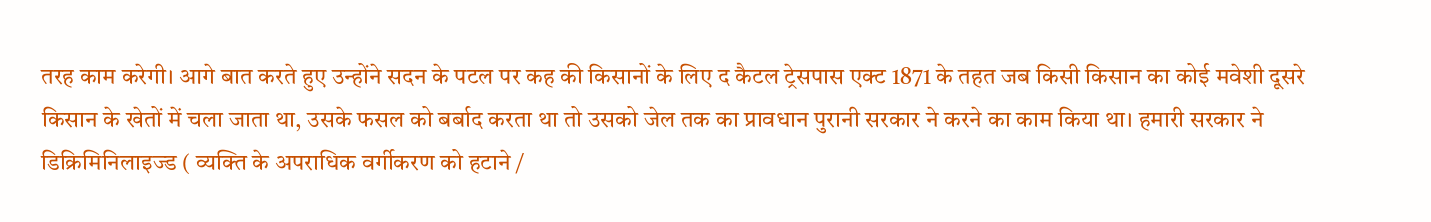तरह काम करेगी। आगे बात करते हुए उन्होंने सदन के पटल पर कह की किसानों के लिए द कैटल ट्रेसपास एक्ट 1871 के तहत जब किसी किसान का कोई मवेशी दूसरे किसान के खेतों में चला जाता था, उसके फसल को बर्बाद करता था तो उसको जेल तक का प्रावधान पुरानी सरकार ने करने का काम किया था। हमारी सरकार ने डिक्रिमिनिलाइज्ड ( व्यक्ति के अपराधिक वर्गीकरण को हटाने /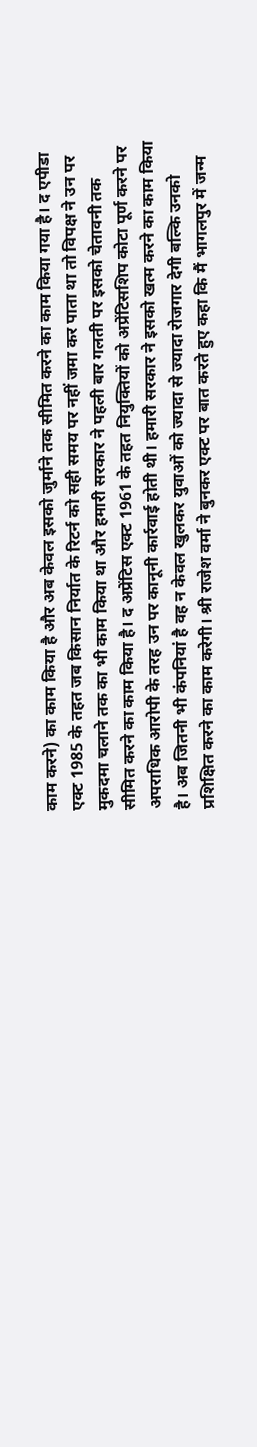काम करने) का काम किया है और अब केवल इसको जुर्माने तक सीमित करने का काम किया गया है। द एपीडा एक्ट 1985 के तहत जब किसान निर्यात के रिटर्न को सही समय पर नहीं जमा कर पाता था तो विपक्ष ने उन पर मुकदमा चलाने तक का भी काम किया था और हमारी सरकार ने पहली बार गलती पर इसको चेतावनी तक सीमित करने का काम किया है। द अप्रेंटिस एक्ट 1961 के तहत नियुक्तियों को अप्रेंटिसशिप कोटा पूर्ण करने पर अपराधिक आरोपी के तरह उन पर कानूनी कार्रवाई होती थी। हमारी सरकार ने इसको खत्म करने का काम किया है। अब जितनी भी कंपनियां है वह न केवल खुलकर युवाओं को ज्यादा से ज्यादा रोजगार देगी बल्कि उनको प्रशिक्षित करने का काम करेगी। श्री राजेश वर्मा ने बुनकर एक्ट पर बात करते हुए कहा कि मैं भागलपुर में जन्म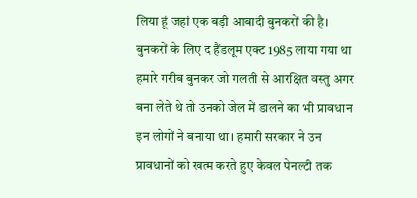लिया हूं जहां एक बड़ी आबादी बुनकरों की है। बुनकरों के लिए द हैंडलूम एक्ट 1985 लाया गया था हमारे गरीब बुनकर जो गलती से आरक्षित वस्तु अगर बना लेते थे तो उनको जेल में डालने का भी प्रावधान इन लोगों ने बनाया था। हमारी सरकार ने उन प्रावधानों को खत्म करते हुए केवल पेनल्टी तक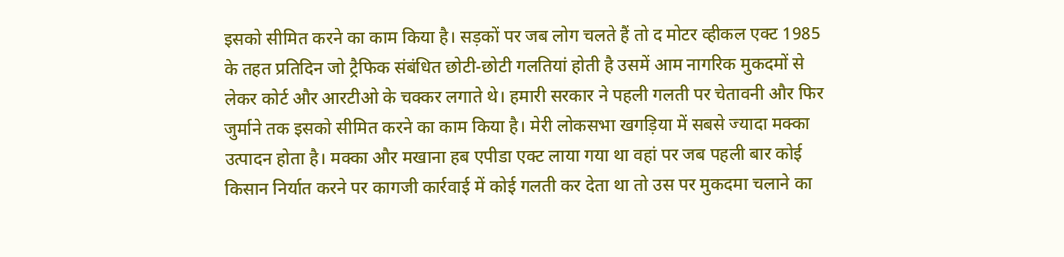इसको सीमित करने का काम किया है। सड़कों पर जब लोग चलते हैं तो द मोटर व्हीकल एक्ट 1985 के तहत प्रतिदिन जो ट्रैफिक संबंधित छोटी-छोटी गलतियां होती है उसमें आम नागरिक मुकदमों से लेकर कोर्ट और आरटीओ के चक्कर लगाते थे। हमारी सरकार ने पहली गलती पर चेतावनी और फिर जुर्माने तक इसको सीमित करने का काम किया है। मेरी लोकसभा खगड़िया में सबसे ज्यादा मक्का उत्पादन होता है। मक्का और मखाना हब एपीडा एक्ट लाया गया था वहां पर जब पहली बार कोई किसान निर्यात करने पर कागजी कार्रवाई में कोई गलती कर देता था तो उस पर मुकदमा चलाने का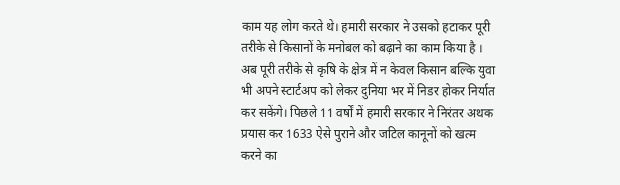काम यह लोग करते थे। हमारी सरकार ने उसको हटाकर पूरी तरीके से किसानों के मनोबल को बढ़ाने का काम किया है । अब पूरी तरीके से कृषि के क्षेत्र में न केवल किसान बल्कि युवा भी अपने स्टार्टअप को लेकर दुनिया भर में निडर होकर निर्यात कर सकेंगे। पिछले 11 वर्षों में हमारी सरकार ने निरंतर अथक प्रयास कर 1633 ऐसे पुराने और जटिल कानूनों को खत्म करने का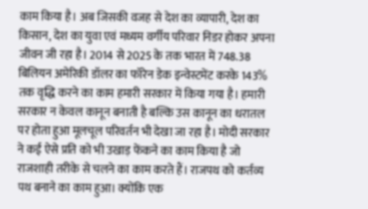काम किया है। अब जिसकी वजह से देश का व्यापारी, देश का किसान, देश का युवा एवं मध्यम वर्गीय परिवार निडर होकर अपना जीवन जी रहा है। 2014 से 2025 के तक भारत में 748.38 बिलियन अमेरिकी डॉलर का फॉरेन डेक इन्वेस्टमेंट करके 143% तक वृद्धि करने का काम हमारी सरकार में किया गया है। हमारी सरकार न केवल कानून बनाती है बल्कि उस कानून का धरातल पर होता हुआ मूलचूल परिवर्तन भी देखा जा रहा है। मोदी सरकार ने कई ऐसे प्रति को भी उखाड़ फेंकने का काम किया है जो राजशाही तरीके से चलने का काम करते हैं। राजपथ को कर्तव्य पथ बनाने का काम हुआ। क्योंकि एक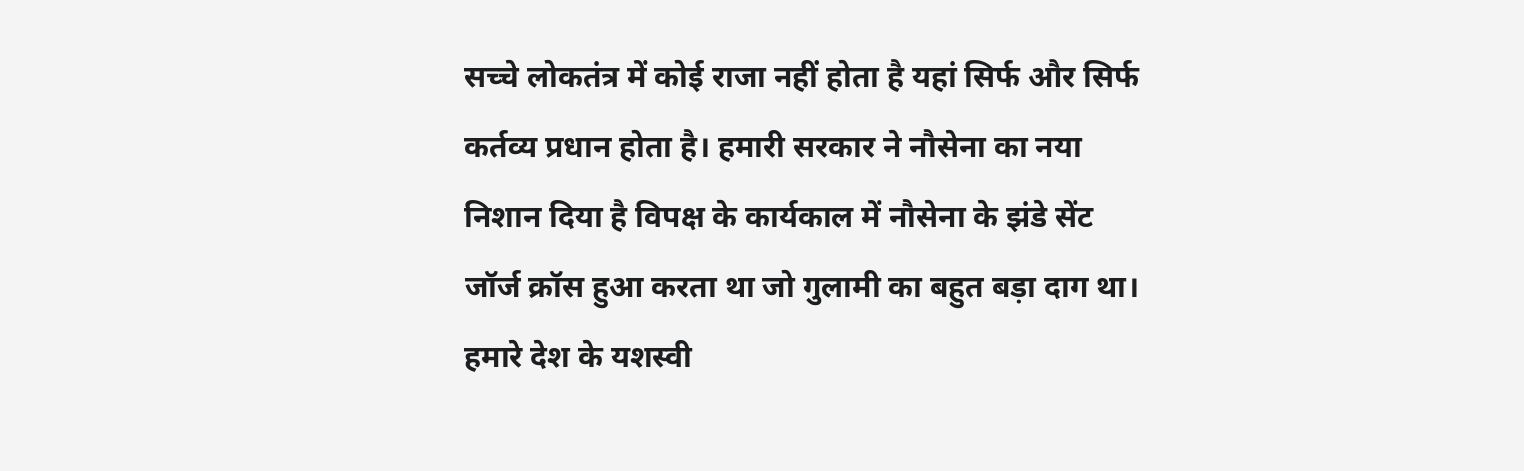सच्चे लोकतंत्र में कोई राजा नहीं होता है यहां सिर्फ और सिर्फ कर्तव्य प्रधान होता है। हमारी सरकार ने नौसेना का नया निशान दिया है विपक्ष के कार्यकाल में नौसेना के झंडे सेंट जॉर्ज क्रॉस हुआ करता था जो गुलामी का बहुत बड़ा दाग था। हमारे देश के यशस्वी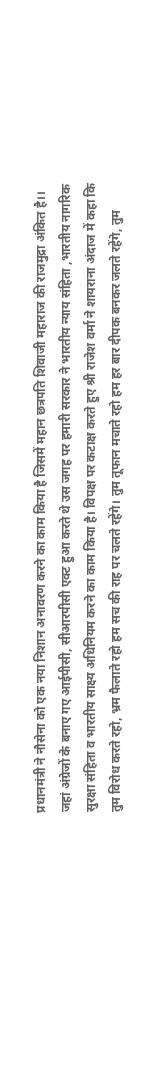प्रधानमंत्री ने नौसेना को एक नया निशान अनावरण करने का काम किया है जिसमें महान छत्रपति शिवाजी महाराज की राजमुद्रा अंकित है।। जहां अंग्रेजों के बनाए गए आईपीसी, सीआरपीसी एक्ट हुआ करते थे उस जगह पर हमारी सरकार ने भारतीय न्याय संहिता ,भारतीय नागरिक सुरक्षा संहिता व भारतीय साक्ष्य अधिनियम करने का काम किया है। विपक्ष पर कटाक्ष करते हुए श्री राजेश वर्मा ने शायराना अंदाज में कहा कि तुम विरोध करते रहो, भ्रम फैलाते रहो हम सच की राह पर चलते रहेंगे। तुम तूफान मचाते रहो हम हर बार दीपक बनकर जलते रहेंगे, तुम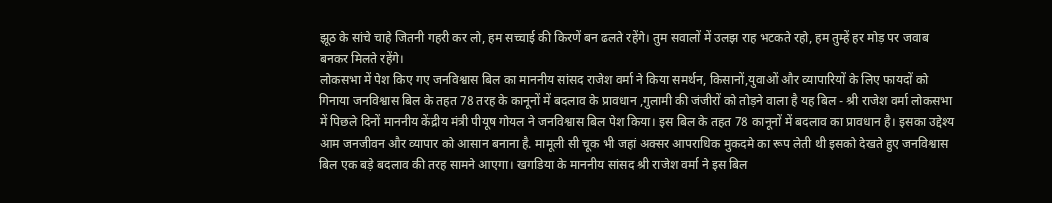झूठ के सांचे चाहे जितनी गहरी कर लो, हम सच्चाई की किरणें बन ढलते रहेंगे। तुम सवालों में उलझ राह भटकते रहो, हम तुम्हें हर मोड़ पर जवाब बनकर मिलते रहेंगे।
लोकसभा में पेश किए गए जनविश्वास बिल का माननीय सांसद राजेश वर्मा ने किया समर्थन, किसानों,युवाओं और व्यापारियों के लिए फायदों को गिनाया जनविश्वास बिल के तहत 78 तरह के कानूनों में बदलाव के प्रावधान ,गुलामी की जंजीरों को तोड़ने वाला है यह बिल - श्री राजेश वर्मा लोकसभा में पिछले दिनों माननीय केंद्रीय मंत्री पीयूष गोयल ने जनविश्वास बिल पेश किया। इस बिल के तहत 78 कानूनों में बदलाव का प्रावधान है। इसका उद्देश्य आम जनजीवन और व्यापार को आसान बनाना है. मामूली सी चूक भी जहां अक्सर आपराधिक मुकदमे का रूप लेती थी इसको देखते हुए जनविश्वास बिल एक बड़े बदलाव की तरह सामने आएगा। खगडिया के माननीय सांसद श्री राजेश वर्मा ने इस बिल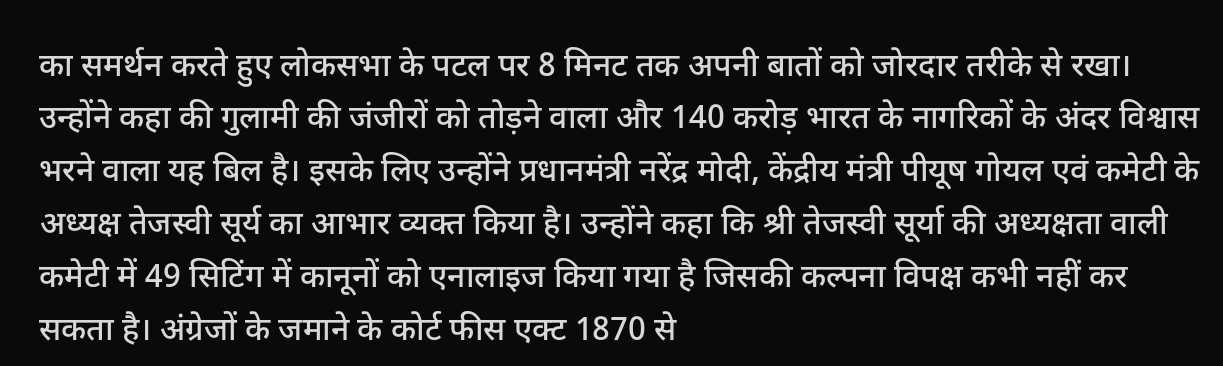का समर्थन करते हुए लोकसभा के पटल पर 8 मिनट तक अपनी बातों को जोरदार तरीके से रखा। उन्होंने कहा की गुलामी की जंजीरों को तोड़ने वाला और 140 करोड़ भारत के नागरिकों के अंदर विश्वास भरने वाला यह बिल है। इसके लिए उन्होंने प्रधानमंत्री नरेंद्र मोदी, केंद्रीय मंत्री पीयूष गोयल एवं कमेटी के अध्यक्ष तेजस्वी सूर्य का आभार व्यक्त किया है। उन्होंने कहा कि श्री तेजस्वी सूर्या की अध्यक्षता वाली कमेटी में 49 सिटिंग में कानूनों को एनालाइज किया गया है जिसकी कल्पना विपक्ष कभी नहीं कर सकता है। अंग्रेजों के जमाने के कोर्ट फीस एक्ट 1870 से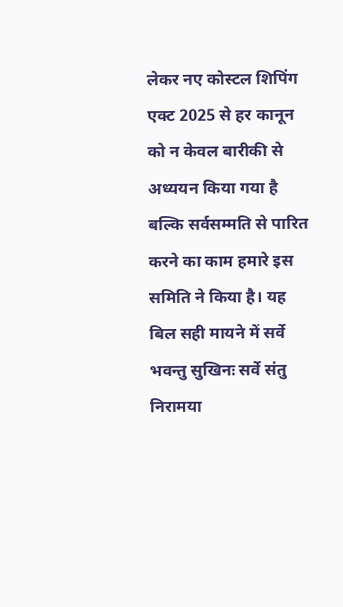लेकर नए कोस्टल शिपिंग एक्ट 2025 से हर कानून को न केवल बारीकी से अध्ययन किया गया है बल्कि सर्वसम्मति से पारित करने का काम हमारे इस समिति ने किया है। यह बिल सही मायने में सर्वे भवन्तु सुखिनः सर्वे संतु निरामया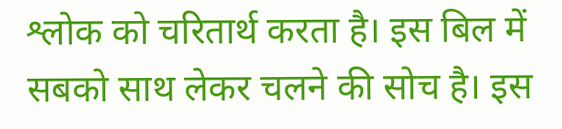श्लोक को चरितार्थ करता है। इस बिल में सबको साथ लेकर चलने की सोच है। इस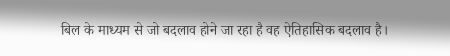बिल के माध्यम से जो बदलाव होने जा रहा है वह ऐतिहासिक बदलाव है।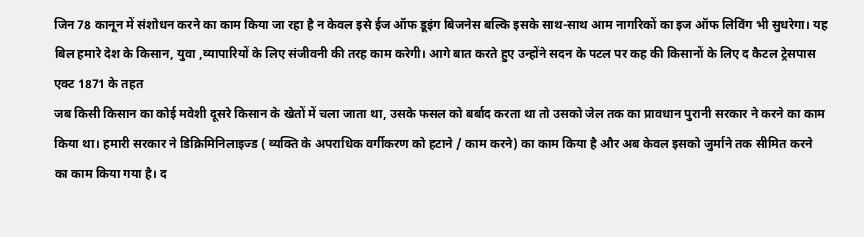जिन 78 कानून में संशोधन करने का काम किया जा रहा है न केवल इसे ईज ऑफ डूइंग बिजनेस बल्कि इसके साथ-साथ आम नागरिकों का इज ऑफ लिविंग भी सुधरेगा। यह बिल हमारे देश के किसान, युवा ,व्यापारियों के लिए संजीवनी की तरह काम करेगी। आगे बात करते हुए उन्होंने सदन के पटल पर कह की किसानों के लिए द कैटल ट्रेसपास एक्ट 1871 के तहत
जब किसी किसान का कोई मवेशी दूसरे किसान के खेतों में चला जाता था, उसके फसल को बर्बाद करता था तो उसको जेल तक का प्रावधान पुरानी सरकार ने करने का काम किया था। हमारी सरकार ने डिक्रिमिनिलाइज्ड ( व्यक्ति के अपराधिक वर्गीकरण को हटाने / काम करने) का काम किया है और अब केवल इसको जुर्माने तक सीमित करने का काम किया गया है। द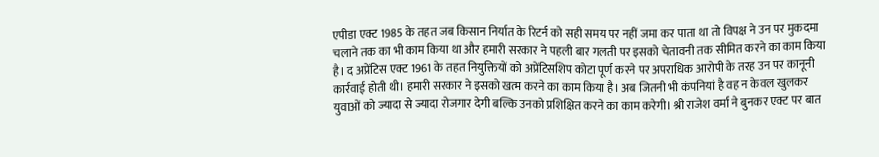एपीडा एक्ट 1985 के तहत जब किसान निर्यात के रिटर्न को सही समय पर नहीं जमा कर पाता था तो विपक्ष ने उन पर मुकदमा चलाने तक का भी काम किया था और हमारी सरकार ने पहली बार गलती पर इसको चेतावनी तक सीमित करने का काम किया है। द अप्रेंटिस एक्ट 1961 के तहत नियुक्तियों को अप्रेंटिसशिप कोटा पूर्ण करने पर अपराधिक आरोपी के तरह उन पर कानूनी कार्रवाई होती थी। हमारी सरकार ने इसको खत्म करने का काम किया है। अब जितनी भी कंपनियां है वह न केवल खुलकर युवाओं को ज्यादा से ज्यादा रोजगार देगी बल्कि उनको प्रशिक्षित करने का काम करेगी। श्री राजेश वर्मा ने बुनकर एक्ट पर बात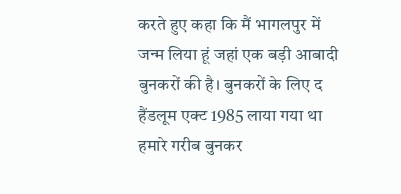करते हुए कहा कि मैं भागलपुर में जन्म लिया हूं जहां एक बड़ी आबादी बुनकरों की है। बुनकरों के लिए द हैंडलूम एक्ट 1985 लाया गया था हमारे गरीब बुनकर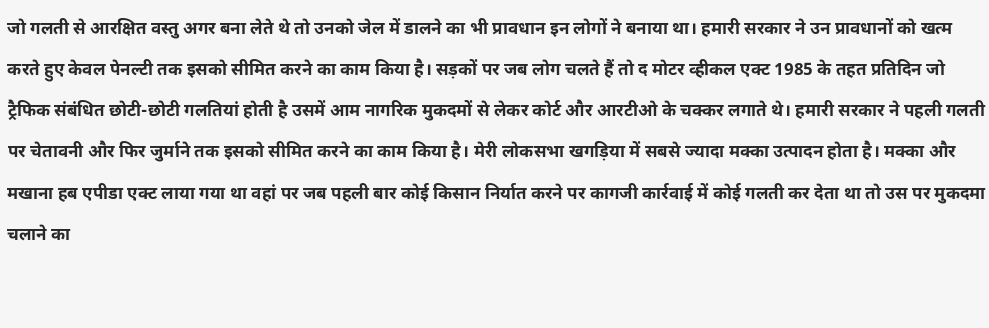जो गलती से आरक्षित वस्तु अगर बना लेते थे तो उनको जेल में डालने का भी प्रावधान इन लोगों ने बनाया था। हमारी सरकार ने उन प्रावधानों को खत्म करते हुए केवल पेनल्टी तक इसको सीमित करने का काम किया है। सड़कों पर जब लोग चलते हैं तो द मोटर व्हीकल एक्ट 1985 के तहत प्रतिदिन जो ट्रैफिक संबंधित छोटी-छोटी गलतियां होती है उसमें आम नागरिक मुकदमों से लेकर कोर्ट और आरटीओ के चक्कर लगाते थे। हमारी सरकार ने पहली गलती पर चेतावनी और फिर जुर्माने तक इसको सीमित करने का काम किया है। मेरी लोकसभा खगड़िया में सबसे ज्यादा मक्का उत्पादन होता है। मक्का और मखाना हब एपीडा एक्ट लाया गया था वहां पर जब पहली बार कोई किसान निर्यात करने पर कागजी कार्रवाई में कोई गलती कर देता था तो उस पर मुकदमा चलाने का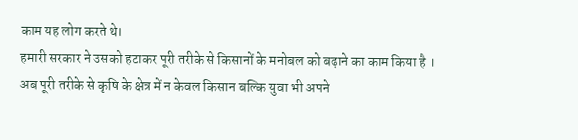काम यह लोग करते थे।
हमारी सरकार ने उसको हटाकर पूरी तरीके से किसानों के मनोबल को बढ़ाने का काम किया है । अब पूरी तरीके से कृषि के क्षेत्र में न केवल किसान बल्कि युवा भी अपने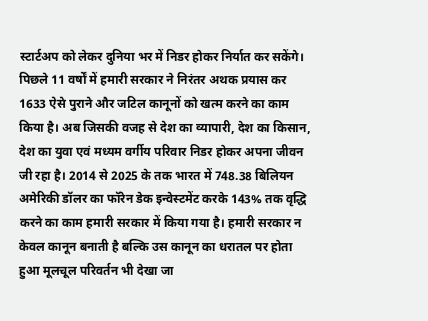स्टार्टअप को लेकर दुनिया भर में निडर होकर निर्यात कर सकेंगे। पिछले 11 वर्षों में हमारी सरकार ने निरंतर अथक प्रयास कर 1633 ऐसे पुराने और जटिल कानूनों को खत्म करने का काम किया है। अब जिसकी वजह से देश का व्यापारी, देश का किसान, देश का युवा एवं मध्यम वर्गीय परिवार निडर होकर अपना जीवन जी रहा है। 2014 से 2025 के तक भारत में 748.38 बिलियन अमेरिकी डॉलर का फॉरेन डेक इन्वेस्टमेंट करके 143% तक वृद्धि करने का काम हमारी सरकार में किया गया है। हमारी सरकार न केवल कानून बनाती है बल्कि उस कानून का धरातल पर होता हुआ मूलचूल परिवर्तन भी देखा जा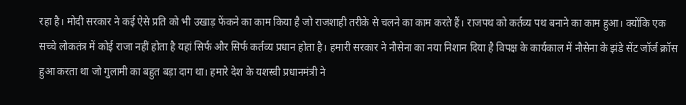रहा है। मोदी सरकार ने कई ऐसे प्रति को भी उखाड़ फेंकने का काम किया है जो राजशाही तरीके से चलने का काम करते हैं। राजपथ को कर्तव्य पथ बनाने का काम हुआ। क्योंकि एक सच्चे लोकतंत्र में कोई राजा नहीं होता है यहां सिर्फ और सिर्फ कर्तव्य प्रधान होता है। हमारी सरकार ने नौसेना का नया निशान दिया है विपक्ष के कार्यकाल में नौसेना के झंडे सेंट जॉर्ज क्रॉस हुआ करता था जो गुलामी का बहुत बड़ा दाग था। हमारे देश के यशस्वी प्रधानमंत्री ने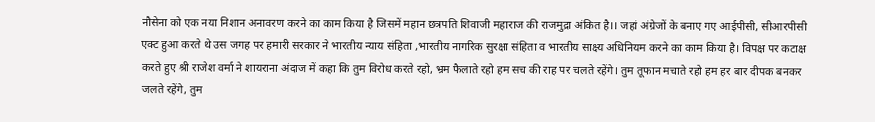नौसेना को एक नया निशान अनावरण करने का काम किया है जिसमें महान छत्रपति शिवाजी महाराज की राजमुद्रा अंकित है।। जहां अंग्रेजों के बनाए गए आईपीसी, सीआरपीसी एक्ट हुआ करते थे उस जगह पर हमारी सरकार ने भारतीय न्याय संहिता ,भारतीय नागरिक सुरक्षा संहिता व भारतीय साक्ष्य अधिनियम करने का काम किया है। विपक्ष पर कटाक्ष करते हुए श्री राजेश वर्मा ने शायराना अंदाज में कहा कि तुम विरोध करते रहो, भ्रम फैलाते रहो हम सच की राह पर चलते रहेंगे। तुम तूफान मचाते रहो हम हर बार दीपक बनकर जलते रहेंगे, तुम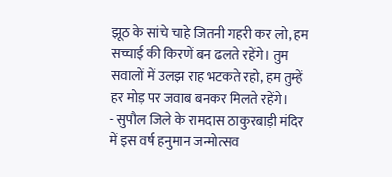झूठ के सांचे चाहे जितनी गहरी कर लो, हम सच्चाई की किरणें बन ढलते रहेंगे। तुम सवालों में उलझ राह भटकते रहो, हम तुम्हें हर मोड़ पर जवाब बनकर मिलते रहेंगे।
- सुपौल जिले के रामदास ठाकुरबाड़ी मंदिर में इस वर्ष हनुमान जन्मोत्सव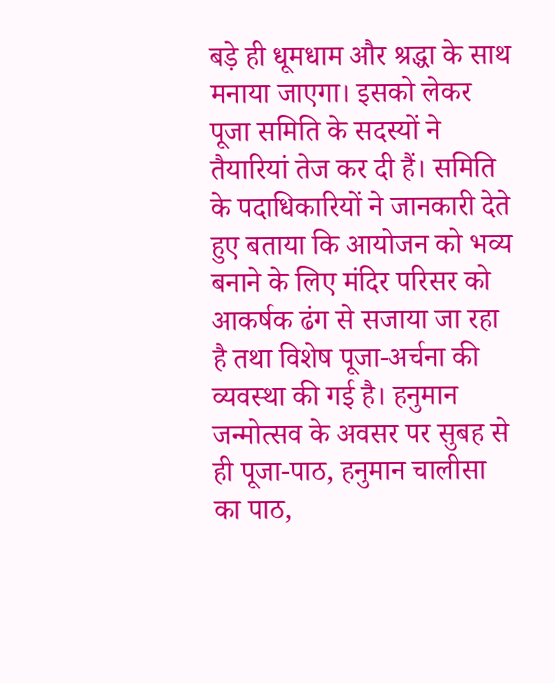बड़े ही धूमधाम और श्रद्धा के साथ मनाया जाएगा। इसको लेकर पूजा समिति के सदस्यों ने तैयारियां तेज कर दी हैं। समिति के पदाधिकारियों ने जानकारी देते हुए बताया कि आयोजन को भव्य बनाने के लिए मंदिर परिसर को आकर्षक ढंग से सजाया जा रहा है तथा विशेष पूजा-अर्चना की व्यवस्था की गई है। हनुमान जन्मोत्सव के अवसर पर सुबह से ही पूजा-पाठ, हनुमान चालीसा का पाठ,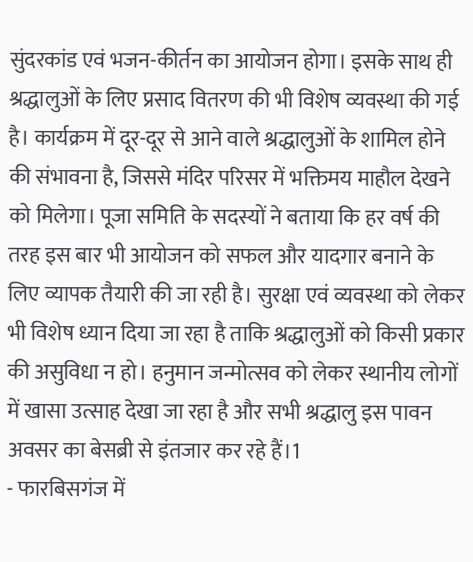सुंदरकांड एवं भजन-कीर्तन का आयोजन होगा। इसके साथ ही श्रद्धालुओं के लिए प्रसाद वितरण की भी विशेष व्यवस्था की गई है। कार्यक्रम में दूर-दूर से आने वाले श्रद्धालुओं के शामिल होने की संभावना है, जिससे मंदिर परिसर में भक्तिमय माहौल देखने को मिलेगा। पूजा समिति के सदस्यों ने बताया कि हर वर्ष की तरह इस बार भी आयोजन को सफल और यादगार बनाने के लिए व्यापक तैयारी की जा रही है। सुरक्षा एवं व्यवस्था को लेकर भी विशेष ध्यान दिया जा रहा है ताकि श्रद्धालुओं को किसी प्रकार की असुविधा न हो। हनुमान जन्मोत्सव को लेकर स्थानीय लोगों में खासा उत्साह देखा जा रहा है और सभी श्रद्धालु इस पावन अवसर का बेसब्री से इंतजार कर रहे हैं।1
- फारबिसगंज में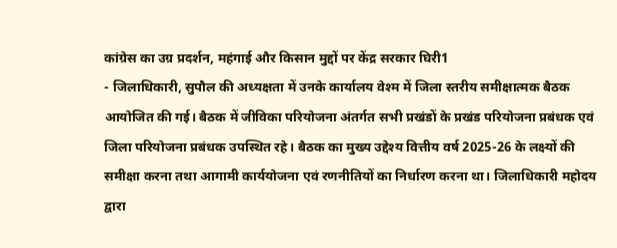कांग्रेस का उग्र प्रदर्शन, महंगाई और किसान मुद्दों पर केंद्र सरकार घिरी1
- जिलाधिकारी, सुपौल की अध्यक्षता में उनके कार्यालय वेश्म में जिला स्तरीय समीक्षात्मक बैठक आयोजित की गई। बैठक में जीविका परियोजना अंतर्गत सभी प्रखंडों के प्रखंड परियोजना प्रबंधक एवं जिला परियोजना प्रबंधक उपस्थित रहे। बैठक का मुख्य उद्देश्य वित्तीय वर्ष 2025-26 के लक्ष्यों की समीक्षा करना तथा आगामी कार्ययोजना एवं रणनीतियों का निर्धारण करना था। जिलाधिकारी महोदय द्वारा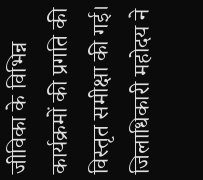जीविका के विभिन्न कार्यक्रमों की प्रगति की विस्तृत समीक्षा की गई। जिलाधिकारी महोदय ने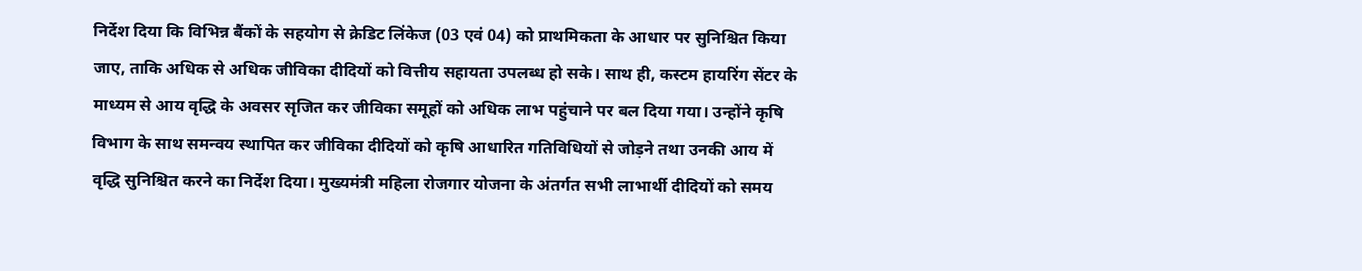निर्देश दिया कि विभिन्न बैंकों के सहयोग से क्रेडिट लिंकेज (03 एवं 04) को प्राथमिकता के आधार पर सुनिश्चित किया जाए, ताकि अधिक से अधिक जीविका दीदियों को वित्तीय सहायता उपलब्ध हो सके। साथ ही, कस्टम हायरिंग सेंटर के माध्यम से आय वृद्धि के अवसर सृजित कर जीविका समूहों को अधिक लाभ पहुंचाने पर बल दिया गया। उन्होंने कृषि विभाग के साथ समन्वय स्थापित कर जीविका दीदियों को कृषि आधारित गतिविधियों से जोड़ने तथा उनकी आय में वृद्धि सुनिश्चित करने का निर्देश दिया। मुख्यमंत्री महिला रोजगार योजना के अंतर्गत सभी लाभार्थी दीदियों को समय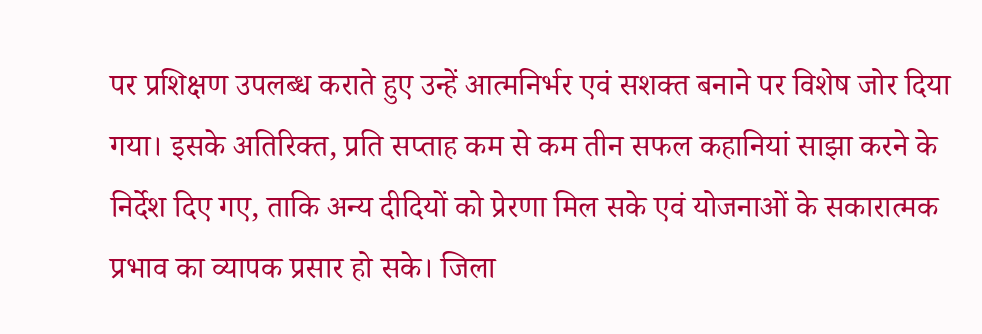पर प्रशिक्षण उपलब्ध कराते हुए उन्हें आत्मनिर्भर एवं सशक्त बनाने पर विशेष जोर दिया गया। इसके अतिरिक्त, प्रति सप्ताह कम से कम तीन सफल कहानियां साझा करने के निर्देश दिए गए, ताकि अन्य दीदियों को प्रेरणा मिल सके एवं योजनाओं के सकारात्मक प्रभाव का व्यापक प्रसार हो सके। जिला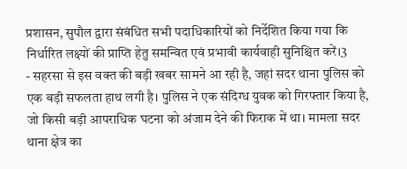प्रशासन, सुपौल द्वारा संबंधित सभी पदाधिकारियों को निर्देशित किया गया कि निर्धारित लक्ष्यों की प्राप्ति हेतु समन्वित एवं प्रभावी कार्यवाही सुनिश्चित करें।3
- सहरसा से इस वक्त की बड़ी खबर सामने आ रही है, जहां सदर थाना पुलिस को एक बड़ी सफलता हाथ लगी है। पुलिस ने एक संदिग्ध युवक को गिरफ्तार किया है, जो किसी बड़ी आपराधिक घटना को अंजाम देने की फिराक में था। मामला सदर थाना क्षेत्र का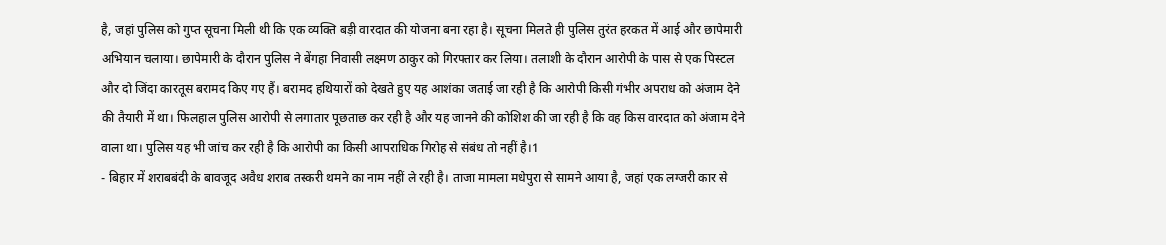है, जहां पुलिस को गुप्त सूचना मिली थी कि एक व्यक्ति बड़ी वारदात की योजना बना रहा है। सूचना मिलते ही पुलिस तुरंत हरकत में आई और छापेमारी अभियान चलाया। छापेमारी के दौरान पुलिस ने बेंगहा निवासी लक्ष्मण ठाकुर को गिरफ्तार कर लिया। तलाशी के दौरान आरोपी के पास से एक पिस्टल और दो जिंदा कारतूस बरामद किए गए हैं। बरामद हथियारों को देखते हुए यह आशंका जताई जा रही है कि आरोपी किसी गंभीर अपराध को अंजाम देने की तैयारी में था। फिलहाल पुलिस आरोपी से लगातार पूछताछ कर रही है और यह जानने की कोशिश की जा रही है कि वह किस वारदात को अंजाम देने वाला था। पुलिस यह भी जांच कर रही है कि आरोपी का किसी आपराधिक गिरोह से संबंध तो नहीं है।1
- बिहार में शराबबंदी के बावजूद अवैध शराब तस्करी थमने का नाम नहीं ले रही है। ताजा मामला मधेपुरा से सामने आया है, जहां एक लग्जरी कार से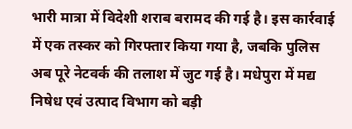भारी मात्रा में विदेशी शराब बरामद की गई है। इस कार्रवाई में एक तस्कर को गिरफ्तार किया गया है, जबकि पुलिस अब पूरे नेटवर्क की तलाश में जुट गई है। मधेपुरा में मद्य निषेध एवं उत्पाद विभाग को बड़ी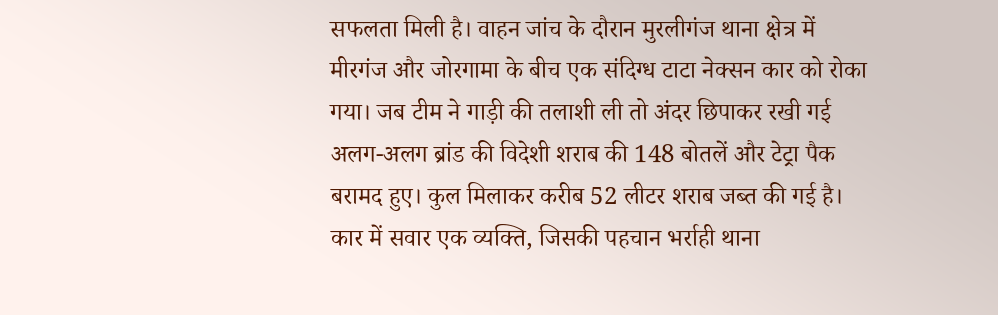सफलता मिली है। वाहन जांच के दौरान मुरलीगंज थाना क्षेत्र में मीरगंज और जोरगामा के बीच एक संदिग्ध टाटा नेक्सन कार को रोका गया। जब टीम ने गाड़ी की तलाशी ली तो अंदर छिपाकर रखी गई अलग-अलग ब्रांड की विदेशी शराब की 148 बोतलें और टेट्रा पैक बरामद हुए। कुल मिलाकर करीब 52 लीटर शराब जब्त की गई है। कार में सवार एक व्यक्ति, जिसकी पहचान भर्राही थाना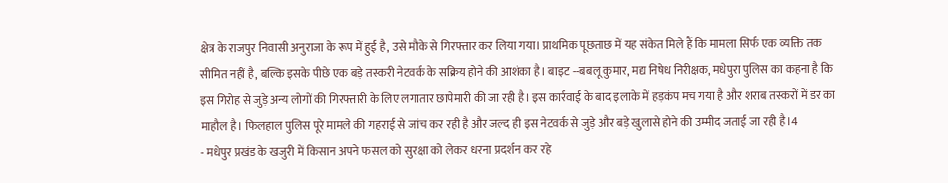क्षेत्र के राजपुर निवासी अनुराजा के रूप में हुई है, उसे मौके से गिरफ्तार कर लिया गया। प्राथमिक पूछताछ में यह संकेत मिले हैं कि मामला सिर्फ एक व्यक्ति तक सीमित नहीं है, बल्कि इसके पीछे एक बड़े तस्करी नेटवर्क के सक्रिय होने की आशंका है। बाइट --बबलू कुमार, मद्य निषेध निरीक्षक, मधेपुरा पुलिस का कहना है कि इस गिरोह से जुड़े अन्य लोगों की गिरफ्तारी के लिए लगातार छापेमारी की जा रही है। इस कार्रवाई के बाद इलाके में हड़कंप मच गया है और शराब तस्करों में डर का माहौल है। फिलहाल पुलिस पूरे मामले की गहराई से जांच कर रही है और जल्द ही इस नेटवर्क से जुड़े और बड़े खुलासे होने की उम्मीद जताई जा रही है।4
- मधेपुर प्रखंड के खजुरी में किसान अपने फसल को सुरक्षा को लेकर धरना प्रदर्शन कर रहे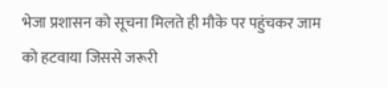भेजा प्रशासन को सूचना मिलते ही मौके पर पहुंचकर जाम को हटवाया जिससे जरूरी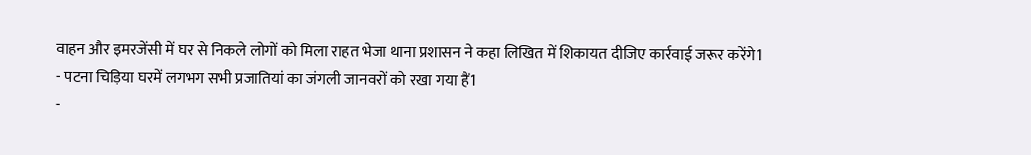वाहन और इमरजेंसी में घर से निकले लोगों को मिला राहत भेजा थाना प्रशासन ने कहा लिखित में शिकायत दीजिए कार्रवाई जरूर करेंगे1
- पटना चिड़िया घरमें लगभग सभी प्रजातियां का जंगली जानवरों को रखा गया हैं1
-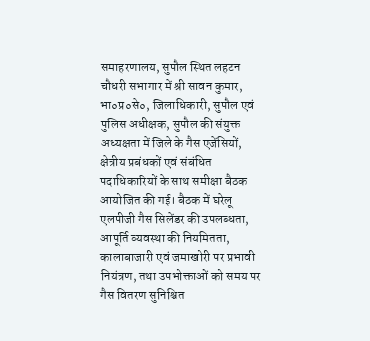समाहरणालय, सुपौल स्थित लहटन चौधरी सभागार में श्री सावन कुमार, भा०प्र०से०, जिलाधिकारी, सुपौल एवं पुलिस अधीक्षक, सुपौल की संयुक्त अध्यक्षता में जिले के गैस एजेंसियों, क्षेत्रीय प्रबंधकों एवं संबंधित पदाधिकारियों के साथ समीक्षा बैठक आयोजित की गई। बैठक में घरेलू एलपीजी गैस सिलेंडर की उपलब्धता, आपूर्ति व्यवस्था की नियमितता, कालाबाजारी एवं जमाखोरी पर प्रभावी नियंत्रण, तथा उपभोक्ताओं को समय पर गैस वितरण सुनिश्चित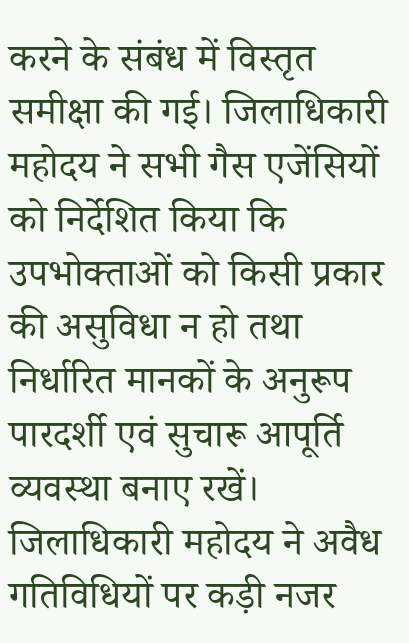करने के संबंध में विस्तृत समीक्षा की गई। जिलाधिकारी महोदय ने सभी गैस एजेंसियों को निर्देशित किया कि उपभोक्ताओं को किसी प्रकार की असुविधा न हो तथा निर्धारित मानकों के अनुरूप पारदर्शी एवं सुचारू आपूर्ति व्यवस्था बनाए रखें। जिलाधिकारी महोदय ने अवैध गतिविधियों पर कड़ी नजर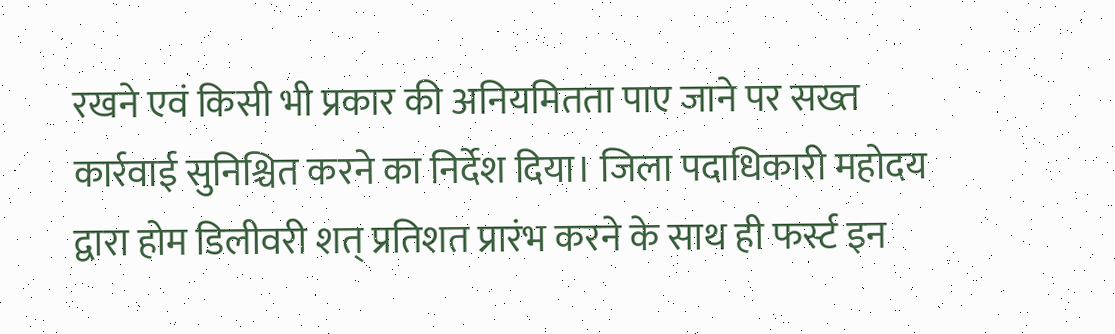रखने एवं किसी भी प्रकार की अनियमितता पाए जाने पर सख्त कार्रवाई सुनिश्चित करने का निर्देश दिया। जिला पदाधिकारी महोदय द्वारा होम डिलीवरी शत् प्रतिशत प्रारंभ करने के साथ ही फर्स्ट इन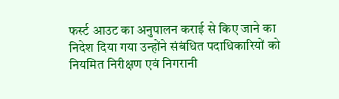फर्स्ट आउट का अनुपालन कराई से किए जाने का निदेश दिया गया उन्होंने संबंधित पदाधिकारियों को नियमित निरीक्षण एवं निगरानी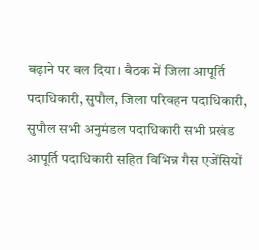बढ़ाने पर बल दिया। बैठक में जिला आपूर्ति पदाधिकारी, सुपौल, जिला परिवहन पदाधिकारी, सुपौल सभी अनुमंडल पदाधिकारी सभी प्रखंड आपूर्ति पदाधिकारी सहित विभिन्न गैस एजेंसियों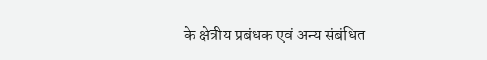के क्षेत्रीय प्रबंधक एवं अन्य संबंधित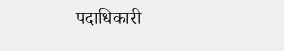पदाधिकारी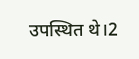उपस्थित थे।2